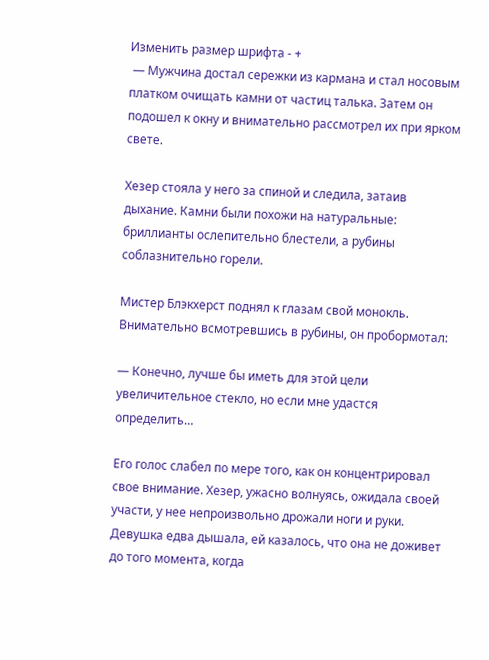Изменить размер шрифта - +
 — Мужчина достал сережки из кармана и стал носовым платком очищать камни от частиц талька. Затем он подошел к окну и внимательно рассмотрел их при ярком свете.

Хезер стояла у него за спиной и следила, затаив дыхание. Камни были похожи на натуральные: бриллианты ослепительно блестели, а рубины соблазнительно горели.

Мистер Блэкхерст поднял к глазам свой монокль. Внимательно всмотревшись в рубины, он пробормотал:

— Конечно, лучше бы иметь для этой цели увеличительное стекло, но если мне удастся определить…

Его голос слабел по мере того, как он концентрировал свое внимание. Хезер, ужасно волнуясь, ожидала своей участи, у нее непроизвольно дрожали ноги и руки. Девушка едва дышала, ей казалось, что она не доживет до того момента, когда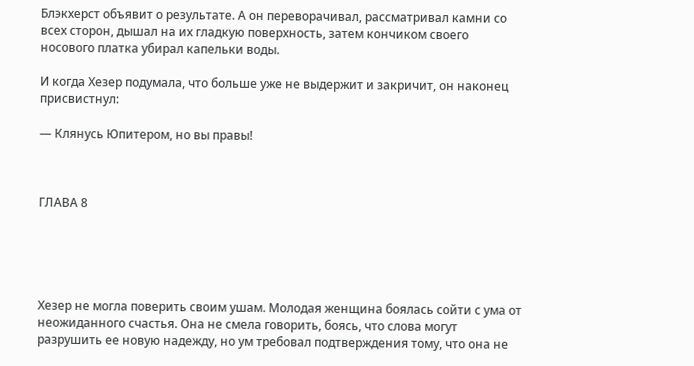Блэкхерст объявит о результате. А он переворачивал, рассматривал камни со всех сторон, дышал на их гладкую поверхность, затем кончиком своего носового платка убирал капельки воды.

И когда Хезер подумала, что больше уже не выдержит и закричит, он наконец присвистнул:

— Клянусь Юпитером, но вы правы!



ГЛАВА 8





Хезер не могла поверить своим ушам. Молодая женщина боялась сойти с ума от неожиданного счастья. Она не смела говорить, боясь, что слова могут разрушить ее новую надежду, но ум требовал подтверждения тому, что она не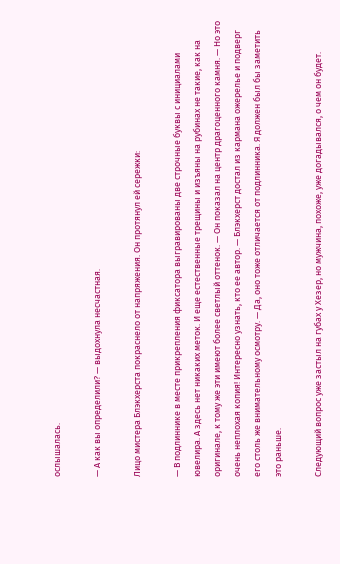ослышалась.

— А как вы определили? — выдохнула несчастная.

Лицо мистера Блэкхерста покраснело от напряжения. Он протянул ей сережки:

— В подлиннике в месте прикрепления фиксатора выгравированы две строчные буквы с инициалами ювелира. А здесь нет никаких меток. И еще естественные трещины и изъяны на рубинах не такие, как на оригинале, к тому же эти имеют более светлый оттенок. — Он показал на центр драгоценного камня. — Но это очень неплохая копия! Интересно узнать, кто ее автор. — Блэкхерст достал из кармана ожерелье и подверг его столь же внимательному осмотру. — Да, оно тоже отличается от подлинника. Я должен был бы заметить это раньше.

Следующий вопрос уже застыл на губах у Хезер, но мужчина, похоже, уже догадывался, о чем он будет.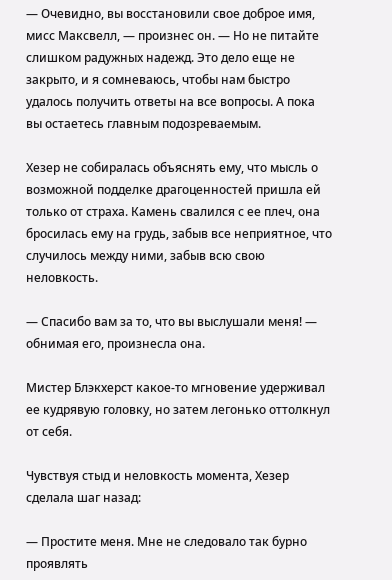— Очевидно, вы восстановили свое доброе имя, мисс Максвелл, — произнес он. — Но не питайте слишком радужных надежд. Это дело еще не закрыто, и я сомневаюсь, чтобы нам быстро удалось получить ответы на все вопросы. А пока вы остаетесь главным подозреваемым.

Хезер не собиралась объяснять ему, что мысль о возможной подделке драгоценностей пришла ей только от страха. Камень свалился с ее плеч, она бросилась ему на грудь, забыв все неприятное, что случилось между ними, забыв всю свою неловкость.

— Спасибо вам за то, что вы выслушали меня! — обнимая его, произнесла она.

Мистер Блэкхерст какое‑то мгновение удерживал ее кудрявую головку, но затем легонько оттолкнул от себя.

Чувствуя стыд и неловкость момента, Хезер сделала шаг назад:

— Простите меня. Мне не следовало так бурно проявлять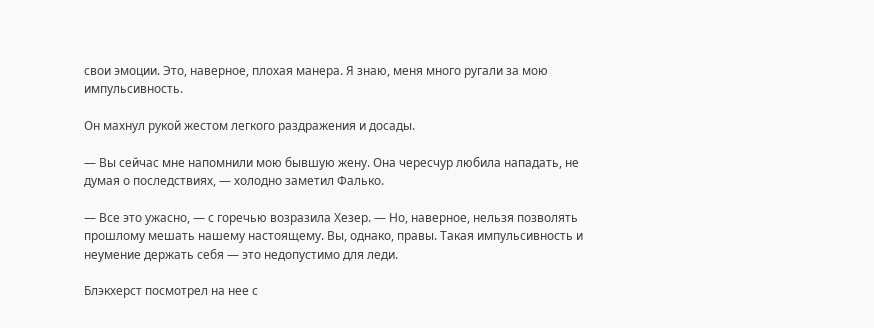свои эмоции. Это, наверное, плохая манера. Я знаю, меня много ругали за мою импульсивность.

Он махнул рукой жестом легкого раздражения и досады.

— Вы сейчас мне напомнили мою бывшую жену. Она чересчур любила нападать, не думая о последствиях, — холодно заметил Фалько.

— Все это ужасно, — с горечью возразила Хезер. — Но, наверное, нельзя позволять прошлому мешать нашему настоящему. Вы, однако, правы. Такая импульсивность и неумение держать себя — это недопустимо для леди.

Блэкхерст посмотрел на нее с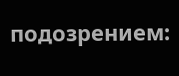подозрением: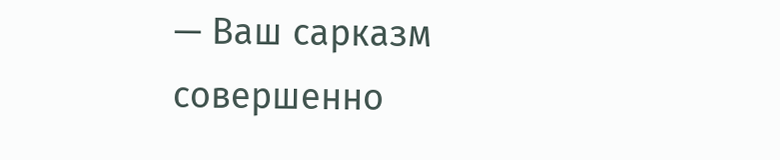— Ваш сарказм совершенно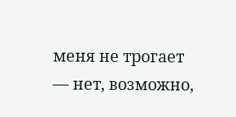меня не трогает — нет, возможно,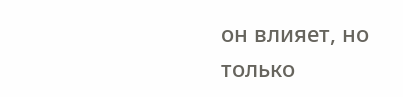он влияет, но только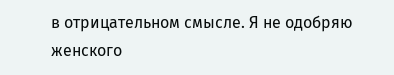в отрицательном смысле. Я не одобряю женского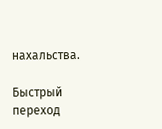нахальства.

Быстрый переход